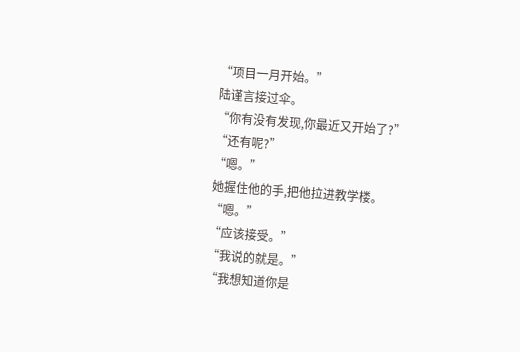“项目一月开始。”
陆谨言接过伞。
“你有没有发现,你最近又开始了?”
“还有呢?”
“嗯。”
她握住他的手,把他拉进教学楼。
“嗯。”
“应该接受。”
“我说的就是。”
“我想知道你是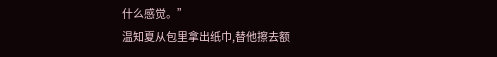什么感觉。”
温知夏从包里拿出纸巾,替他擦去额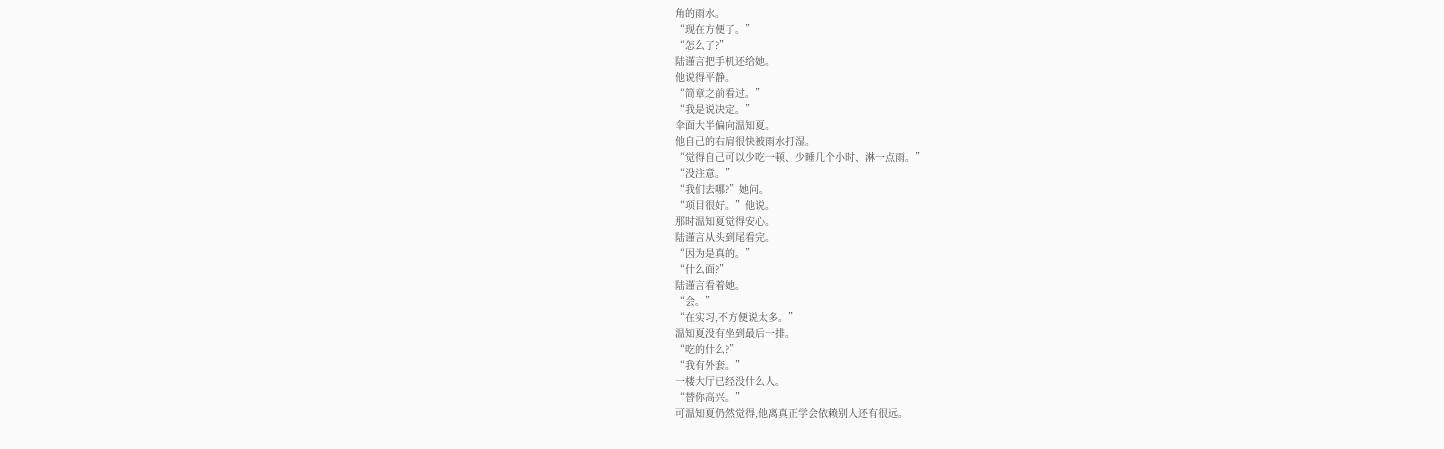角的雨水。
“现在方便了。”
“怎么了?”
陆谨言把手机还给她。
他说得平静。
“简章之前看过。”
“我是说决定。”
伞面大半偏向温知夏。
他自己的右肩很快被雨水打湿。
“觉得自己可以少吃一顿、少睡几个小时、淋一点雨。”
“没注意。”
“我们去哪?”她问。
“项目很好。”他说。
那时温知夏觉得安心。
陆谨言从头到尾看完。
“因为是真的。”
“什么面?”
陆谨言看着她。
“会。”
“在实习,不方便说太多。”
温知夏没有坐到最后一排。
“吃的什么?”
“我有外套。”
一楼大厅已经没什么人。
“替你高兴。”
可温知夏仍然觉得,他离真正学会依赖别人还有很远。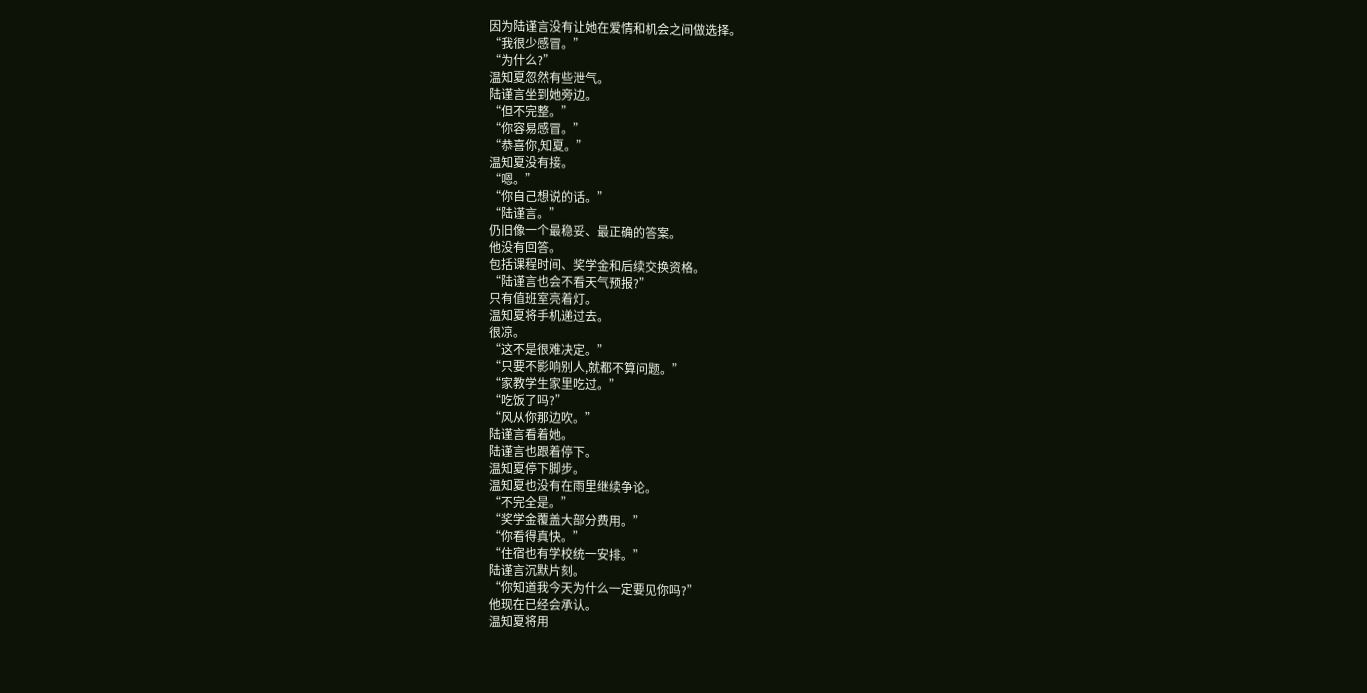因为陆谨言没有让她在爱情和机会之间做选择。
“我很少感冒。”
“为什么?”
温知夏忽然有些泄气。
陆谨言坐到她旁边。
“但不完整。”
“你容易感冒。”
“恭喜你,知夏。”
温知夏没有接。
“嗯。”
“你自己想说的话。”
“陆谨言。”
仍旧像一个最稳妥、最正确的答案。
他没有回答。
包括课程时间、奖学金和后续交换资格。
“陆谨言也会不看天气预报?”
只有值班室亮着灯。
温知夏将手机递过去。
很凉。
“这不是很难决定。”
“只要不影响别人,就都不算问题。”
“家教学生家里吃过。”
“吃饭了吗?”
“风从你那边吹。”
陆谨言看着她。
陆谨言也跟着停下。
温知夏停下脚步。
温知夏也没有在雨里继续争论。
“不完全是。”
“奖学金覆盖大部分费用。”
“你看得真快。”
“住宿也有学校统一安排。”
陆谨言沉默片刻。
“你知道我今天为什么一定要见你吗?”
他现在已经会承认。
温知夏将用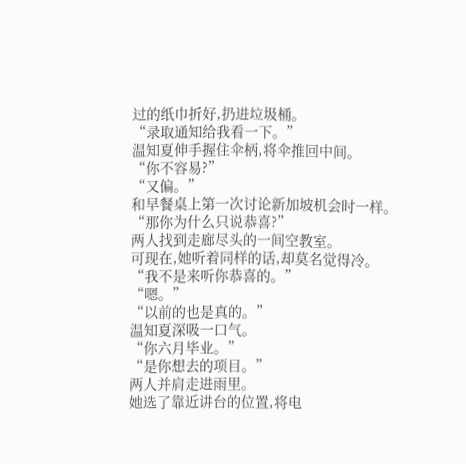过的纸巾折好,扔进垃圾桶。
“录取通知给我看一下。”
温知夏伸手握住伞柄,将伞推回中间。
“你不容易?”
“又偏。”
和早餐桌上第一次讨论新加坡机会时一样。
“那你为什么只说恭喜?”
两人找到走廊尽头的一间空教室。
可现在,她听着同样的话,却莫名觉得冷。
“我不是来听你恭喜的。”
“嗯。”
“以前的也是真的。”
温知夏深吸一口气。
“你六月毕业。”
“是你想去的项目。”
两人并肩走进雨里。
她选了靠近讲台的位置,将电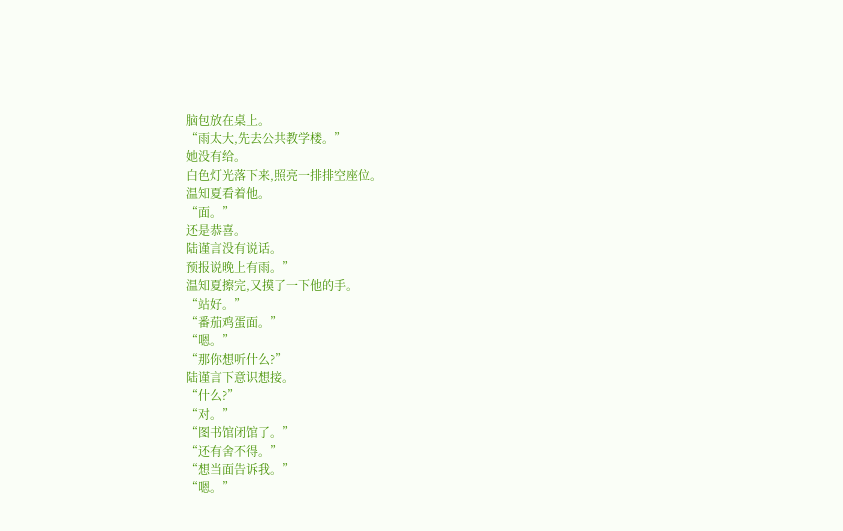脑包放在桌上。
“雨太大,先去公共教学楼。”
她没有给。
白色灯光落下来,照亮一排排空座位。
温知夏看着他。
“面。”
还是恭喜。
陆谨言没有说话。
预报说晚上有雨。”
温知夏擦完,又摸了一下他的手。
“站好。”
“番茄鸡蛋面。”
“嗯。”
“那你想听什么?”
陆谨言下意识想接。
“什么?”
“对。”
“图书馆闭馆了。”
“还有舍不得。”
“想当面告诉我。”
“嗯。”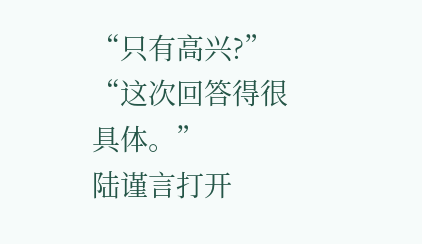“只有高兴?”
“这次回答得很具体。”
陆谨言打开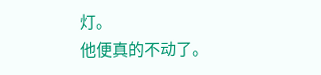灯。
他便真的不动了。